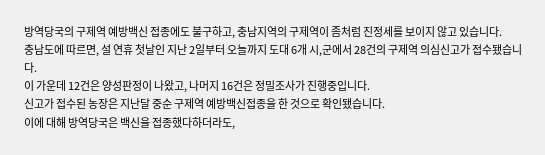방역당국의 구제역 예방백신 접종에도 불구하고, 충남지역의 구제역이 좀처럼 진정세를 보이지 않고 있습니다.
충남도에 따르면, 설 연휴 첫날인 지난 2일부터 오늘까지 도대 6개 시,군에서 28건의 구제역 의심신고가 접수됐습니다.
이 가운데 12건은 양성판정이 나왔고, 나머지 16건은 정밀조사가 진행중입니다.
신고가 접수된 농장은 지난달 중순 구제역 예방백신접종을 한 것으로 확인됐습니다.
이에 대해 방역당국은 백신을 접종했다하더라도,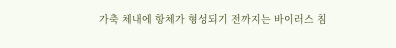가축 체내에 항체가 형성되기 전까지는 바이러스 침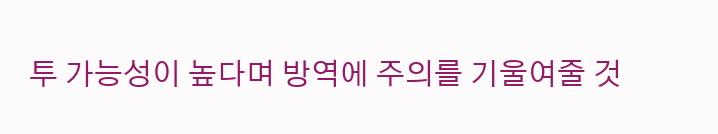투 가능성이 높다며 방역에 주의를 기울여줄 것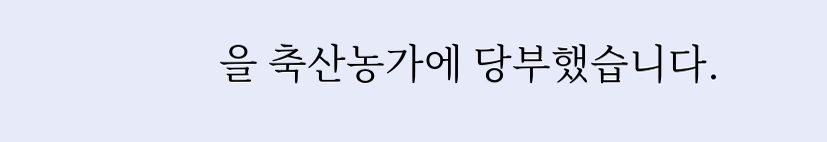을 축산농가에 당부했습니다.